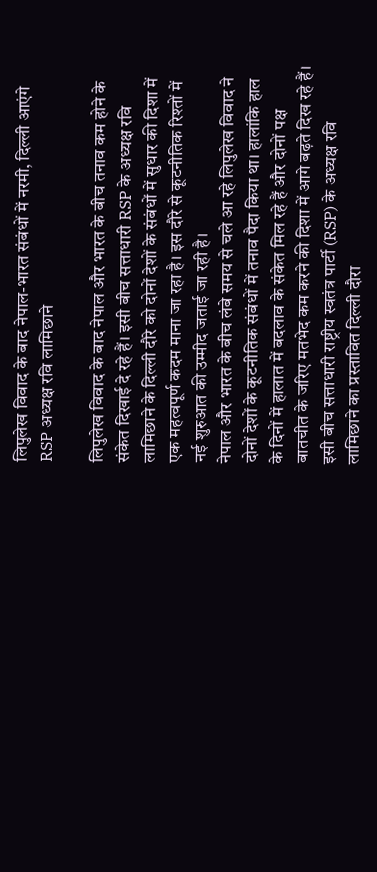लिपुलेख विवाद के बाद नेपाल-भारत संबंधों में नरमी, दिल्ली आएंगे RSP अध्यक्ष रवि लामिछाने

लिपुलेख विवाद के बाद नेपाल और भारत के बीच तनाव कम होने के संकेत दिखाई दे रहे हैं। इसी बीच सत्ताधारी RSP के अध्यक्ष रवि लामिछाने के दिल्ली दौरे को दोनों देशों के संबंधों में सुधार की दिशा में एक महत्वपूर्ण कदम माना जा रहा है। इस दौरे से कूटनीतिक रिश्तों में नई शुरुआत की उम्मीद जताई जा रही है।
नेपाल और भारत के बीच लंबे समय से चले आ रहे लिपुलेख विवाद ने दोनों देशों के कूटनीतिक संबंधों में तनाव पैदा किया था। हालांकि हाल के दिनों में हालात में बदलाव के संकेत मिल रहे हैं और दोनों पक्ष बातचीत के जरिए मतभेद कम करने की दिशा में आगे बढ़ते दिख रहे हैं।
इसी बीच सत्ताधारी राष्ट्रीय स्वतंत्र पार्टी (RSP) के अध्यक्ष रवि लामिछाने का प्रस्तावित दिल्ली दौरा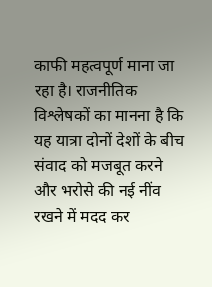काफी महत्वपूर्ण माना जा रहा है। राजनीतिक विश्लेषकों का मानना है कि यह यात्रा दोनों देशों के बीच संवाद को मजबूत करने और भरोसे की नई नींव रखने में मदद कर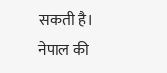सकती है।
नेपाल की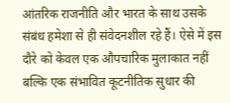आंतरिक राजनीति और भारत के साथ उसके संबंध हमेशा से ही संवेदनशील रहे हैं। ऐसे में इस दौरे को केवल एक औपचारिक मुलाकात नहीं बल्कि एक संभावित कूटनीतिक सुधार की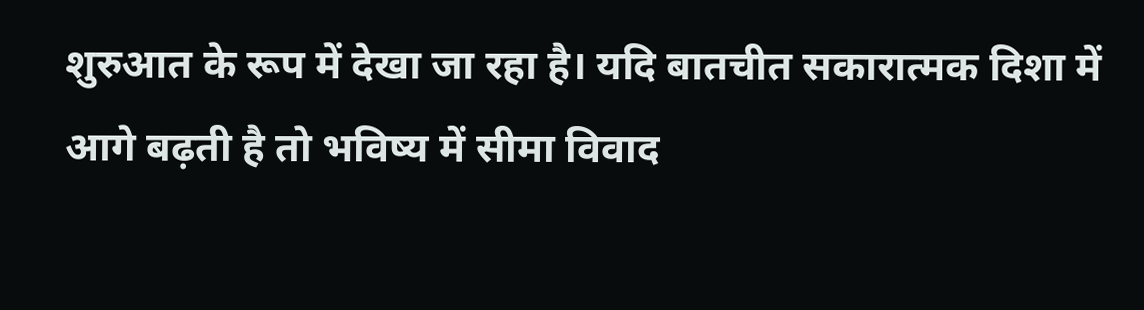शुरुआत के रूप में देखा जा रहा है। यदि बातचीत सकारात्मक दिशा में आगे बढ़ती है तो भविष्य में सीमा विवाद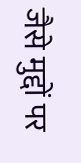जैसे मुद्दों पर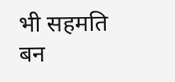भी सहमति बन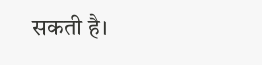सकती है।